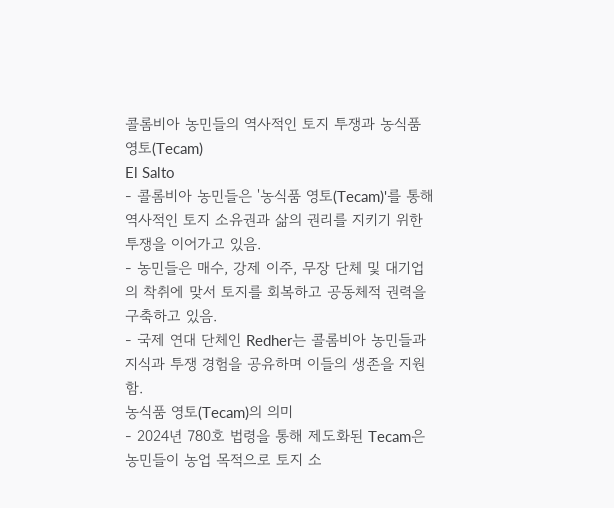콜롬비아 농민들의 역사적인 토지 투쟁과 농식품 영토(Tecam)
El Salto
- 콜롬비아 농민들은 '농식품 영토(Tecam)'를 통해 역사적인 토지 소유권과 삶의 권리를 지키기 위한 투쟁을 이어가고 있음.
- 농민들은 매수, 강제 이주, 무장 단체 및 대기업의 착취에 맞서 토지를 회복하고 공동체적 권력을 구축하고 있음.
- 국제 연대 단체인 Redher는 콜롬비아 농민들과 지식과 투쟁 경험을 공유하며 이들의 생존을 지원함.
농식품 영토(Tecam)의 의미
- 2024년 780호 법령을 통해 제도화된 Tecam은 농민들이 농업 목적으로 토지 소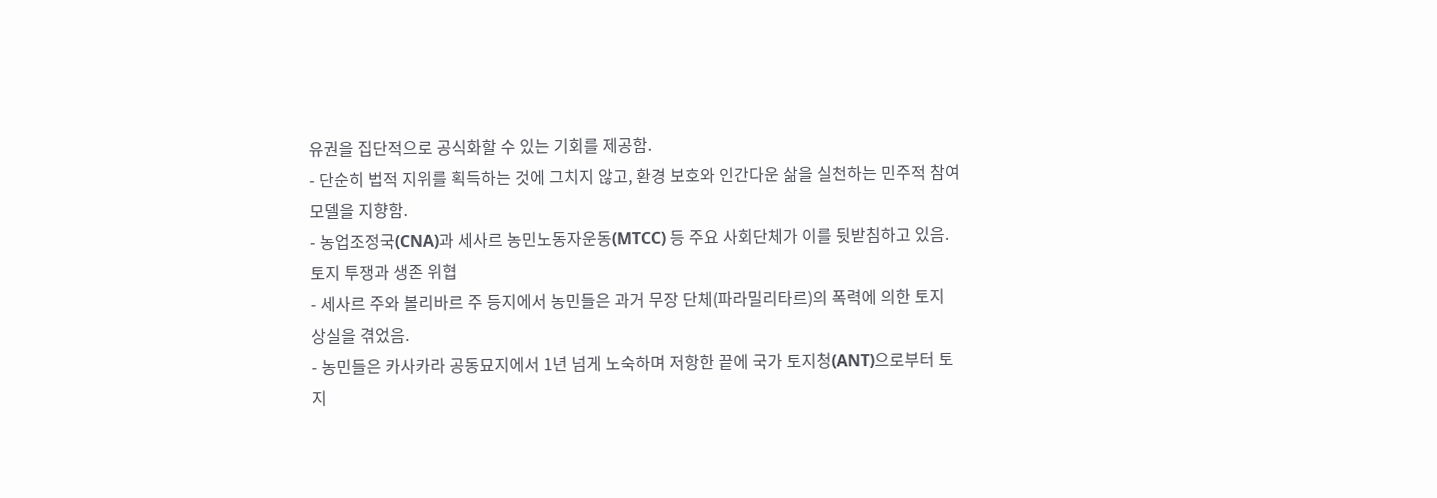유권을 집단적으로 공식화할 수 있는 기회를 제공함.
- 단순히 법적 지위를 획득하는 것에 그치지 않고, 환경 보호와 인간다운 삶을 실천하는 민주적 참여 모델을 지향함.
- 농업조정국(CNA)과 세사르 농민노동자운동(MTCC) 등 주요 사회단체가 이를 뒷받침하고 있음.
토지 투쟁과 생존 위협
- 세사르 주와 볼리바르 주 등지에서 농민들은 과거 무장 단체(파라밀리타르)의 폭력에 의한 토지 상실을 겪었음.
- 농민들은 카사카라 공동묘지에서 1년 넘게 노숙하며 저항한 끝에 국가 토지청(ANT)으로부터 토지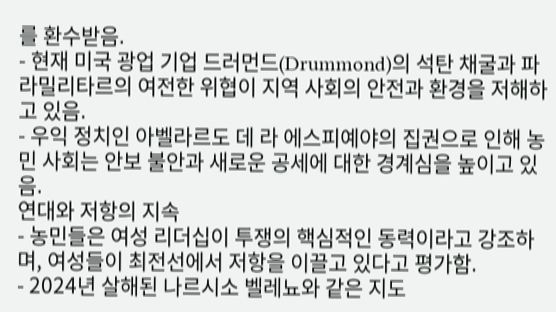를 환수받음.
- 현재 미국 광업 기업 드러먼드(Drummond)의 석탄 채굴과 파라밀리타르의 여전한 위협이 지역 사회의 안전과 환경을 저해하고 있음.
- 우익 정치인 아벨라르도 데 라 에스피예야의 집권으로 인해 농민 사회는 안보 불안과 새로운 공세에 대한 경계심을 높이고 있음.
연대와 저항의 지속
- 농민들은 여성 리더십이 투쟁의 핵심적인 동력이라고 강조하며, 여성들이 최전선에서 저항을 이끌고 있다고 평가함.
- 2024년 살해된 나르시소 벨레뇨와 같은 지도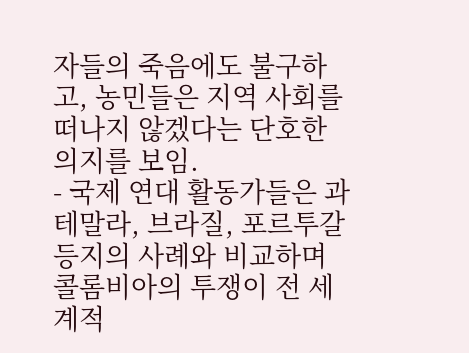자들의 죽음에도 불구하고, 농민들은 지역 사회를 떠나지 않겠다는 단호한 의지를 보임.
- 국제 연대 활동가들은 과테말라, 브라질, 포르투갈 등지의 사례와 비교하며 콜롬비아의 투쟁이 전 세계적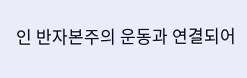인 반자본주의 운동과 연결되어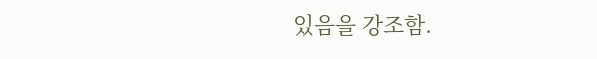있음을 강조함.